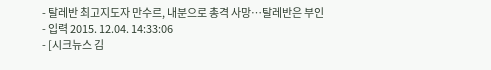- 탈레반 최고지도자 만수르, 내분으로 총격 사망…탈레반은 부인
- 입력 2015. 12.04. 14:33:06
- [시크뉴스 김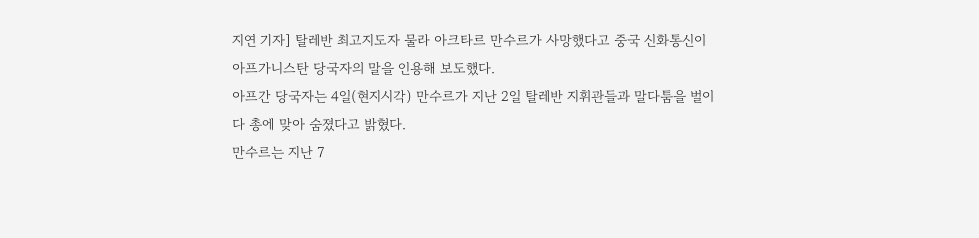지연 기자] 탈레반 최고지도자 물라 아크타르 만수르가 사망했다고 중국 신화통신이 아프가니스탄 당국자의 말을 인용해 보도했다.
아프간 당국자는 4일(현지시각) 만수르가 지난 2일 탈레반 지휘관들과 말다툼을 벌이다 총에 맞아 숨졌다고 밝혔다.
만수르는 지난 7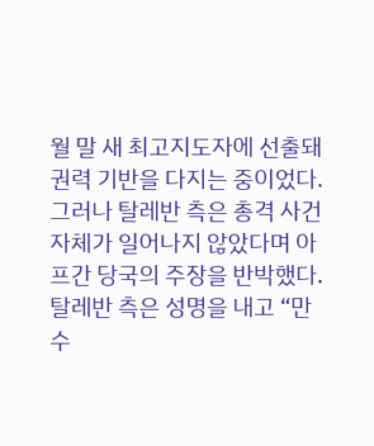월 말 새 최고지도자에 선출돼 권력 기반을 다지는 중이었다.
그러나 탈레반 측은 총격 사건 자체가 일어나지 않았다며 아프간 당국의 주장을 반박했다.
탈레반 측은 성명을 내고 “만수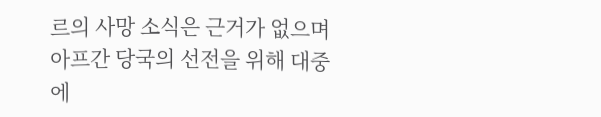르의 사망 소식은 근거가 없으며 아프간 당국의 선전을 위해 대중에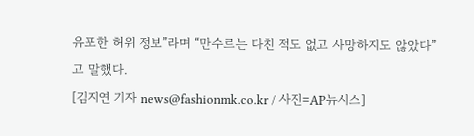유포한 허위 정보”라며 “만수르는 다친 적도 없고 사망하지도 않았다”고 말했다.
[김지연 기자 news@fashionmk.co.kr / 사진=AP뉴시스]